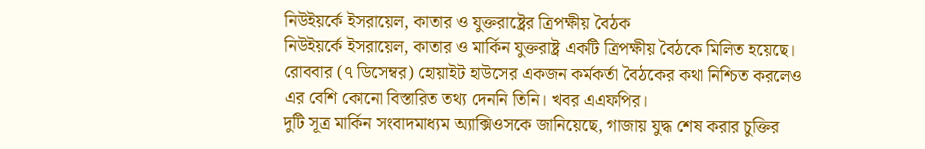নিউইয়র্কে ইসরায়েল, কাতার ও যুক্তরাষ্ট্রের ত্রিপক্ষীয় বৈঠক
নিউইয়র্কে ইসরায়েল, কাতার ও মার্কিন যুক্তরাষ্ট্র একটি ত্রিপক্ষীয় বৈঠকে মিলিত হয়েছে। রোববার (৭ ডিসেম্বর) হোয়াইট হাউসের একজন কর্মকর্তা বৈঠকের কথা নিশ্চিত করলেও এর বেশি কোনো বিস্তারিত তথ্য দেননি তিনি। খবর এএফপির।
দুটি সূত্র মার্কিন সংবাদমাধ্যম অ্যাক্সিওসকে জানিয়েছে, গাজায় যুদ্ধ শেষ করার চুক্তির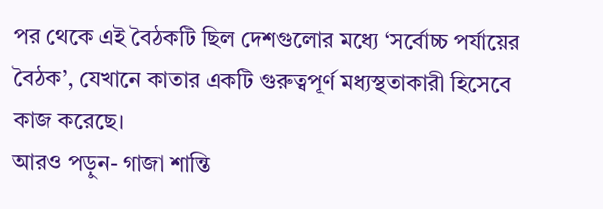পর থেকে এই বৈঠকটি ছিল দেশগুলোর মধ্যে ‘সর্বোচ্চ পর্যায়ের বৈঠক’, যেখানে কাতার একটি গুরুত্বপূর্ণ মধ্যস্থতাকারী হিসেবে কাজ করেছে।
আরও পড়ুন- গাজা শান্তি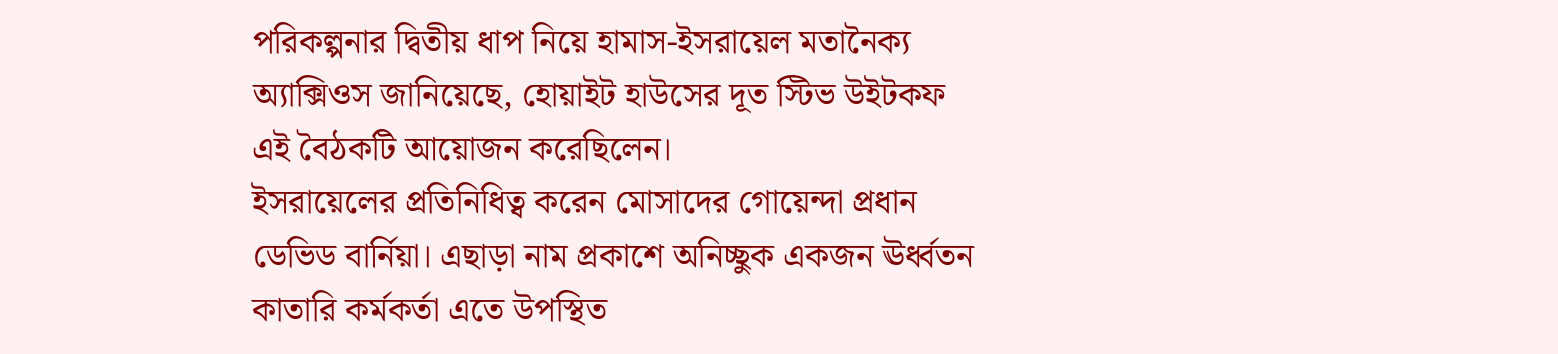পরিকল্পনার দ্বিতীয় ধাপ নিয়ে হামাস-ইসরায়েল মতানৈক্য
অ্যাক্সিওস জানিয়েছে, হোয়াইট হাউসের দূত স্টিভ উইটকফ এই বৈঠকটি আয়োজন করেছিলেন।
ইসরায়েলের প্রতিনিধিত্ব করেন মোসাদের গোয়েন্দা প্রধান ডেভিড বার্নিয়া। এছাড়া নাম প্রকাশে অনিচ্ছুক একজন ঊর্ধ্বতন কাতারি কর্মকর্তা এতে উপস্থিত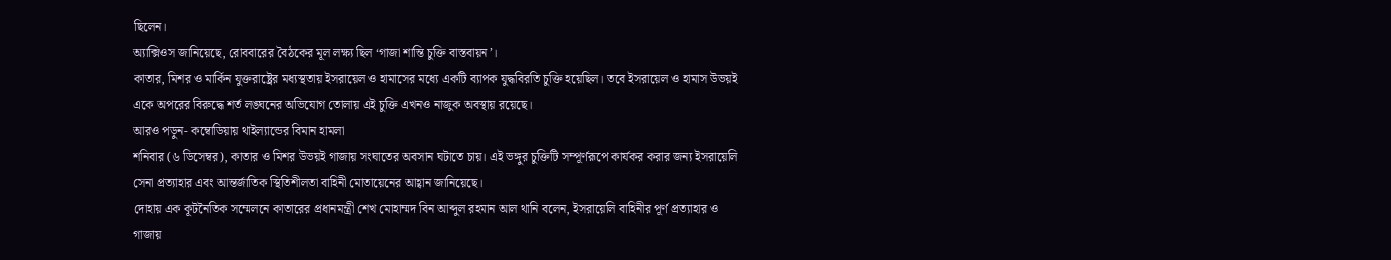ছিলেন।
অ্যাক্সিওস জানিয়েছে, রোববারের বৈঠকের মূল লক্ষ্য ছিল ‘গাজা শান্তি চুক্তি বাস্তবায়ন’।
কাতার, মিশর ও মার্কিন যুক্তরাষ্ট্রের মধ্যস্থতায় ইসরায়েল ও হামাসের মধ্যে একটি ব্যাপক যুদ্ধবিরতি চুক্তি হয়েছিল। তবে ইসরায়েল ও হামাস উভয়ই একে অপরের বিরুদ্ধে শর্ত লঙ্ঘনের অভিযোগ তোলায় এই চুক্তি এখনও নাজুক অবস্থায় রয়েছে।
আরও পড়ুন- কম্বোডিয়ায় থাইল্যান্ডের বিমান হামলা
শনিবার (৬ ডিসেম্বর), কাতার ও মিশর উভয়ই গাজায় সংঘাতের অবসান ঘটাতে চায়। এই ভঙ্গুর চুক্তিটি সম্পূর্ণরূপে কার্যকর করার জন্য ইসরায়েলি সেনা প্রত্যাহার এবং আন্তর্জাতিক স্থিতিশীলতা বাহিনী মোতায়েনের আহ্বান জানিয়েছে।
দোহায় এক কূটনৈতিক সম্মেলনে কাতারের প্রধানমন্ত্রী শেখ মোহাম্মদ বিন আব্দুল রহমান আল থানি বলেন, ইসরায়েলি বাহিনীর পূর্ণ প্রত্যাহার ও গাজায়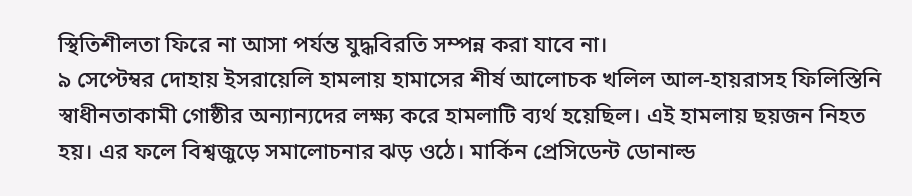স্থিতিশীলতা ফিরে না আসা পর্যন্ত যুদ্ধবিরতি সম্পন্ন করা যাবে না।
৯ সেপ্টেম্বর দোহায় ইসরায়েলি হামলায় হামাসের শীর্ষ আলোচক খলিল আল-হায়রাসহ ফিলিস্তিনি স্বাধীনতাকামী গোষ্ঠীর অন্যান্যদের লক্ষ্য করে হামলাটি ব্যর্থ হয়েছিল। এই হামলায় ছয়জন নিহত হয়। এর ফলে বিশ্বজুড়ে সমালোচনার ঝড় ওঠে। মার্কিন প্রেসিডেন্ট ডোনাল্ড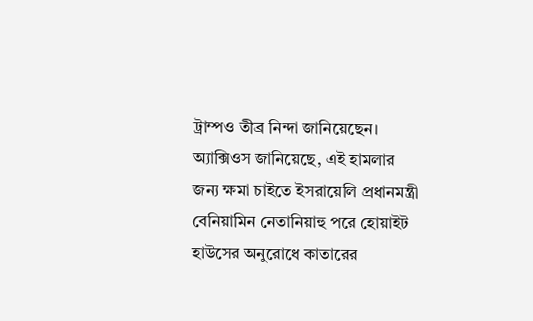ট্রাম্পও তীব্র নিন্দা জানিয়েছেন।
অ্যাক্সিওস জানিয়েছে, এই হামলার জন্য ক্ষমা চাইতে ইসরায়েলি প্রধানমন্ত্রী বেনিয়ামিন নেতানিয়াহু পরে হোয়াইট হাউসের অনুরোধে কাতারের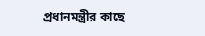প্রধানমন্ত্রীর কাছে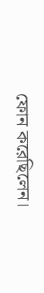ফোন করেছিলেন।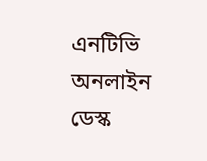এনটিভি অনলাইন ডেস্ক